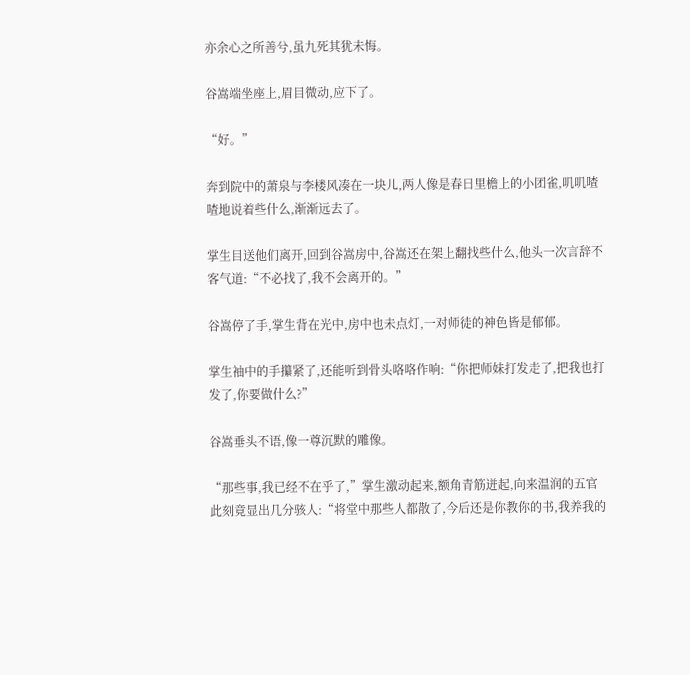亦余心之所善兮,虽九死其犹未悔。

谷嵩端坐座上,眉目微动,应下了。

“好。”

奔到院中的萧泉与李楼风凑在一块儿,两人像是春日里檐上的小团雀,叽叽喳喳地说着些什么,渐渐远去了。

掌生目送他们离开,回到谷嵩房中,谷嵩还在架上翻找些什么,他头一次言辞不客气道:“不必找了,我不会离开的。”

谷嵩停了手,掌生背在光中,房中也未点灯,一对师徒的神色皆是郁郁。

掌生袖中的手攥紧了,还能听到骨头咯咯作响:“你把师妹打发走了,把我也打发了,你要做什么?”

谷嵩垂头不语,像一尊沉默的雕像。

“那些事,我已经不在乎了,”掌生激动起来,额角青筋迸起,向来温润的五官此刻竟显出几分骇人:“将堂中那些人都散了,今后还是你教你的书,我养我的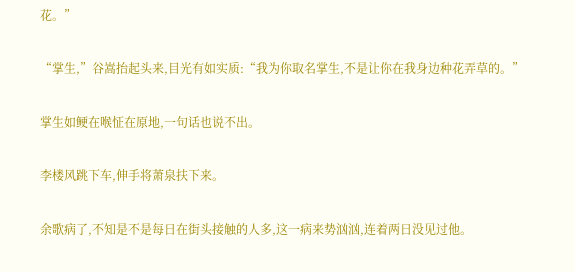花。”

“掌生,”谷嵩抬起头来,目光有如实质:“我为你取名掌生,不是让你在我身边种花弄草的。”

掌生如鲠在喉怔在原地,一句话也说不出。

李楼风跳下车,伸手将萧泉扶下来。

余歌病了,不知是不是每日在街头接触的人多,这一病来势汹汹,连着两日没见过他。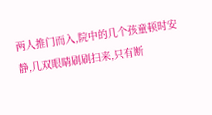两人推门而入,院中的几个孩童顿时安静,几双眼睛刷刷扫来,只有断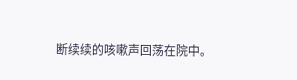断续续的咳嗽声回荡在院中。